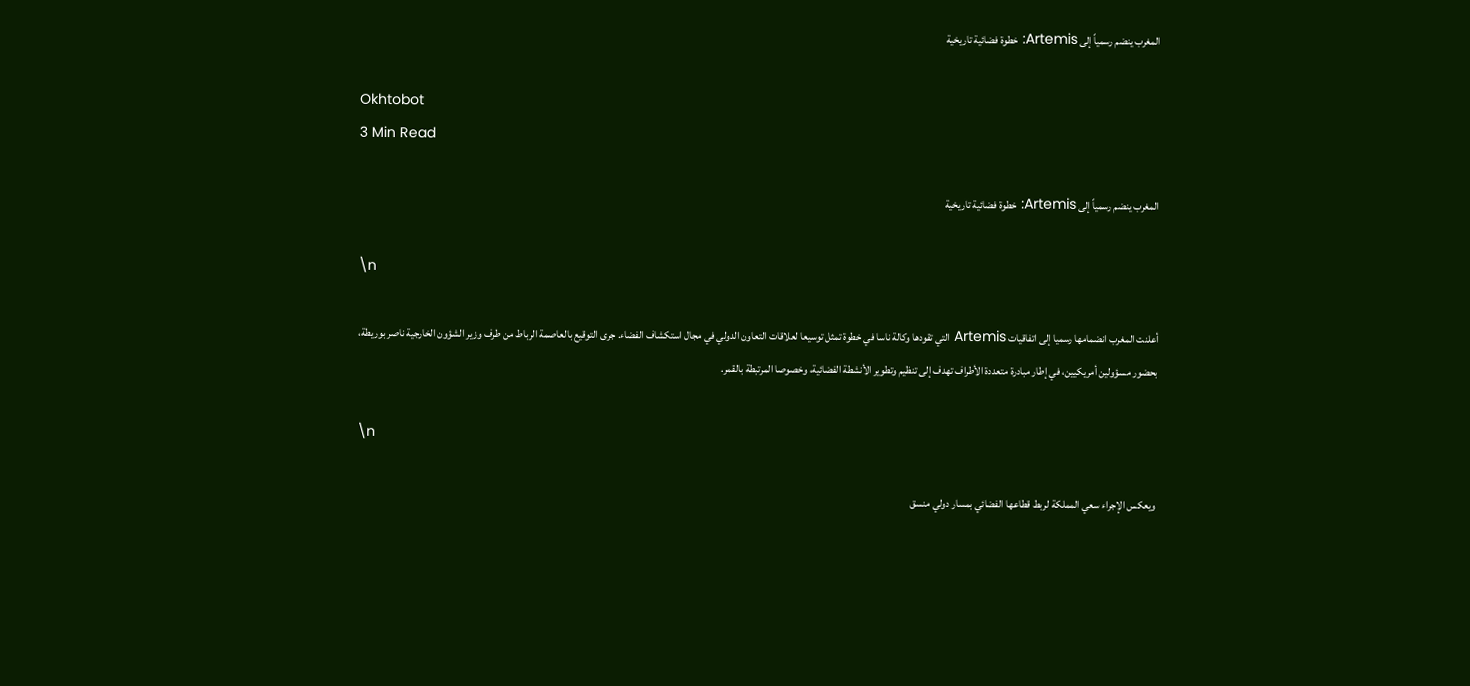المغرب ينضم رسمياً إلى Artemis: خطوة فضائية تاريخية

Okhtobot
3 Min Read

المغرب ينضم رسمياً إلى Artemis: خطوة فضائية تاريخية

\n

أعلنت المغرب انضمامها رسميا إلى اتفاقيات Artemis التي تقودها وكالة ناسا في خطوة تمثل توسيعا لعلاقات التعاون الدولي في مجال استكشاف الفضاء. جرى التوقيع بالعاصمة الرباط من طرف وزير الشؤون الخارجية ناصر بوريطة، بحضور مسؤولين أمريكيين، في إطار مبادرة متعددة الأطراف تهدف إلى تنظيم وتطوير الأنشطة الفضائية، وخصوصا المرتبطة بالقمر.

\n

ويعكس الإجراء سعي المملكة لربط قطاعها الفضائي بمسار دولي منسق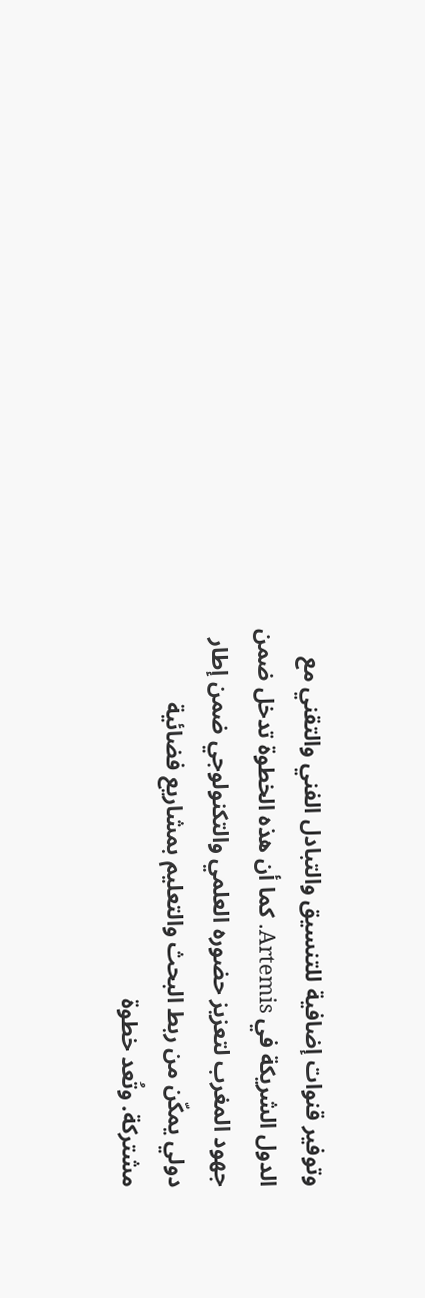وتوفير قنوات إضافية للتنسيق والتبادل الفني والتقني مع الدول الشريكة في Artemis. كما أن هذه الخطوة تدخل ضمن جهود المغرب لتعزيز حضوره العلمي والتكنولوجي ضمن إطار دولي يمكّن من ربط البحث والتعليم بمشاريع فضائية مشتركة. وتُعد خطوة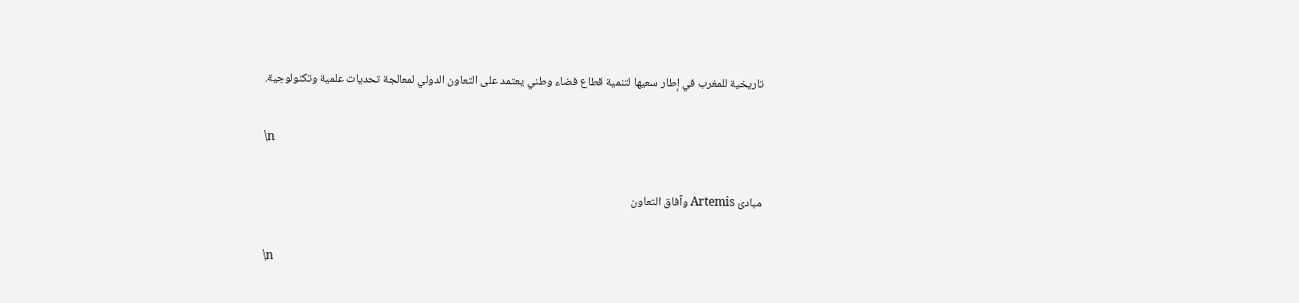تاريخية للمغرب في إطار سعيها لتنمية قطاع فضاء وطني يعتمد على التعاون الدولي لمعالجة تحديات علمية وتكنولوجية.

\n

مبادئ Artemis وآفاق التعاون

\n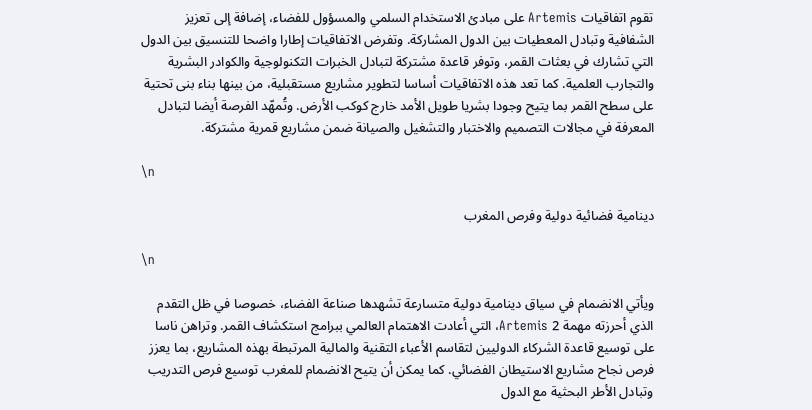تقوم اتفاقيات Artemis على مبادئ الاستخدام السلمي والمسؤول للفضاء، إضافة إلى تعزيز الشفافية وتبادل المعطيات بين الدول المشاركة. وتفرض الاتفاقيات إطارا واضحا للتنسيق بين الدول التي تشارك في بعثات القمر، وتوفر قاعدة مشتركة لتبادل الخبرات التكنولوجية والكوادر البشرية والتجارب العلمية. كما تعد هذه الاتفاقيات أساسا لتطوير مشاريع مستقبلية، من بينها بناء بنى تحتية على سطح القمر بما يتيح وجودا بشريا طويل الأمد خارج كوكب الأرض. وتُمهّد الفرصة أيضا لتبادل المعرفة في مجالات التصميم والاختبار والتشغيل والصيانة ضمن مشاريع قمرية مشتركة.

\n

دينامية فضائية دولية وفرص المغرب

\n

ويأتي الانضمام في سياق دينامية دولية متسارعة تشهدها صناعة الفضاء، خصوصا في ظل التقدم الذي أحرزته مهمة Artemis 2، التي أعادت الاهتمام العالمي ببرامج استكشاف القمر. وتراهن ناسا على توسيع قاعدة الشركاء الدوليين لتقاسم الأعباء التقنية والمالية المرتبطة بهذه المشاريع، بما يعزز فرص نجاح مشاريع الاستيطان الفضائي. كما يمكن أن يتيح الانضمام للمغرب توسيع فرص التدريب وتبادل الأطر البحثية مع الدول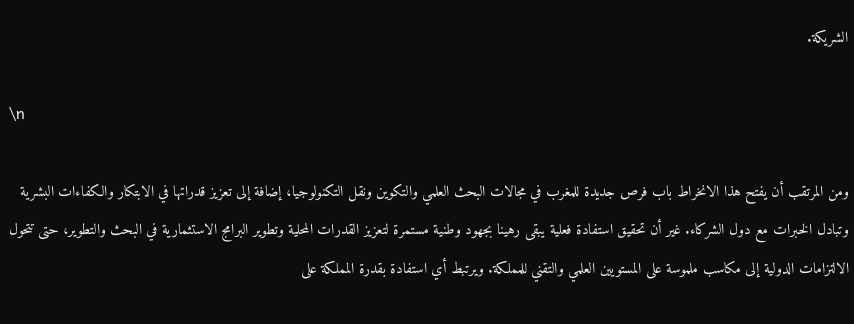الشريكة.

\n

ومن المرتقب أن يفتح هذا الانخراط باب فرص جديدة للمغرب في مجالات البحث العلمي والتكوين ونقل التكنولوجيا، إضافة إلى تعزيز قدراتها في الابتكار والكفاءات البشرية وتبادل الخبرات مع دول الشركاء. غير أن تحقيق استفادة فعلية يبقى رهينا بجهود وطنية مستمرة لتعزيز القدرات المحلية وتطوير البرامج الاستثمارية في البحث والتطوير، حتى تتحول الالتزامات الدولية إلى مكاسب ملموسة على المستويين العلمي والتقني للمملكة. ويرتبط أي استفادة بقدرة المملكة على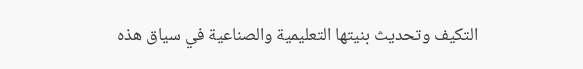التكيف وتحديث بنيتها التعليمية والصناعية في سياق هذه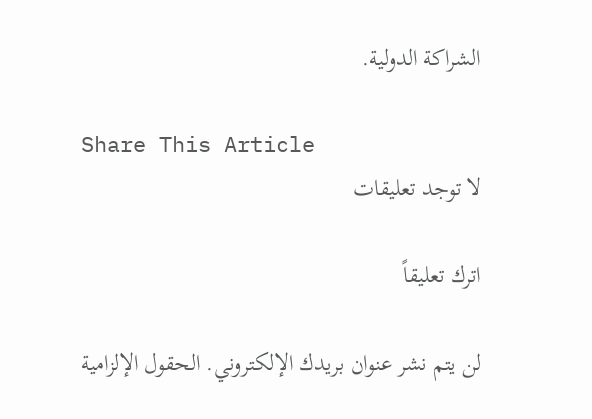الشراكة الدولية.

Share This Article
لا توجد تعليقات

اترك تعليقاً

لن يتم نشر عنوان بريدك الإلكتروني. الحقول الإلزامية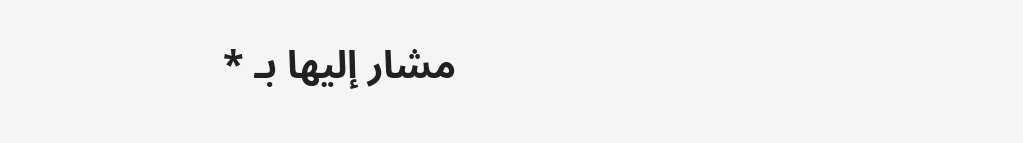مشار إليها بـ *